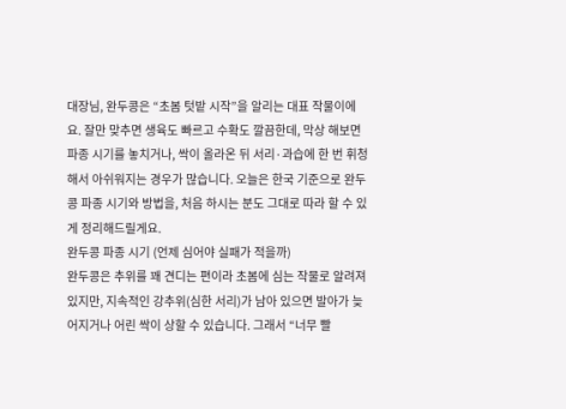대장님, 완두콩은 “초봄 텃밭 시작”을 알리는 대표 작물이에요. 잘만 맞추면 생육도 빠르고 수확도 깔끔한데, 막상 해보면 파종 시기를 놓치거나, 싹이 올라온 뒤 서리·과습에 한 번 휘청해서 아쉬워지는 경우가 많습니다. 오늘은 한국 기준으로 완두콩 파종 시기와 방법을, 처음 하시는 분도 그대로 따라 할 수 있게 정리해드릴게요.
완두콩 파종 시기 (언제 심어야 실패가 적을까)
완두콩은 추위를 꽤 견디는 편이라 초봄에 심는 작물로 알려져 있지만, 지속적인 강추위(심한 서리)가 남아 있으면 발아가 늦어지거나 어린 싹이 상할 수 있습니다. 그래서 “너무 빨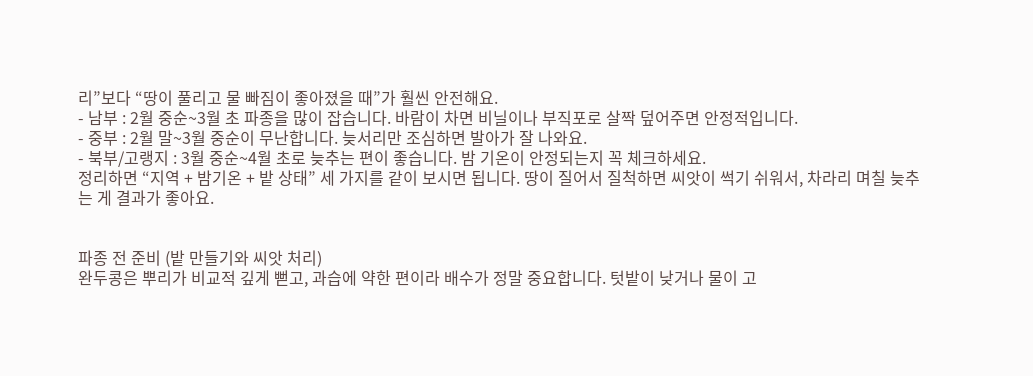리”보다 “땅이 풀리고 물 빠짐이 좋아졌을 때”가 훨씬 안전해요.
- 남부 : 2월 중순~3월 초 파종을 많이 잡습니다. 바람이 차면 비닐이나 부직포로 살짝 덮어주면 안정적입니다.
- 중부 : 2월 말~3월 중순이 무난합니다. 늦서리만 조심하면 발아가 잘 나와요.
- 북부/고랭지 : 3월 중순~4월 초로 늦추는 편이 좋습니다. 밤 기온이 안정되는지 꼭 체크하세요.
정리하면 “지역 + 밤기온 + 밭 상태” 세 가지를 같이 보시면 됩니다. 땅이 질어서 질척하면 씨앗이 썩기 쉬워서, 차라리 며칠 늦추는 게 결과가 좋아요.


파종 전 준비 (밭 만들기와 씨앗 처리)
완두콩은 뿌리가 비교적 깊게 뻗고, 과습에 약한 편이라 배수가 정말 중요합니다. 텃밭이 낮거나 물이 고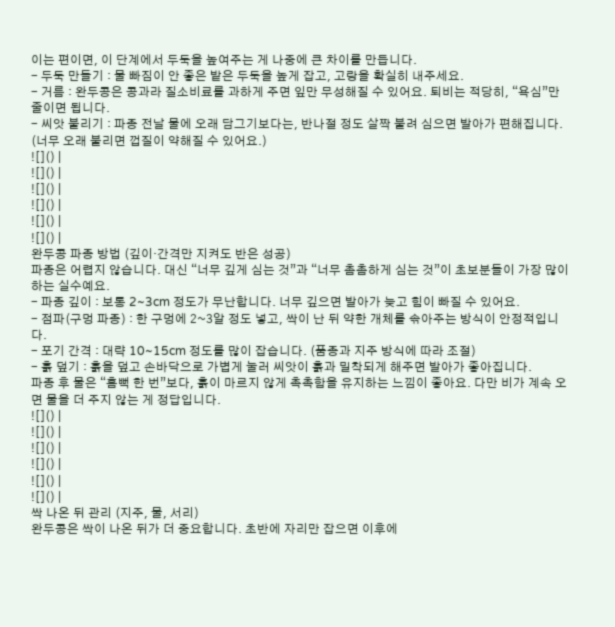이는 편이면, 이 단계에서 두둑을 높여주는 게 나중에 큰 차이를 만듭니다.
- 두둑 만들기 : 물 빠짐이 안 좋은 밭은 두둑을 높게 잡고, 고랑을 확실히 내주세요.
- 거름 : 완두콩은 콩과라 질소비료를 과하게 주면 잎만 무성해질 수 있어요. 퇴비는 적당히, “욕심”만 줄이면 됩니다.
- 씨앗 불리기 : 파종 전날 물에 오래 담그기보다는, 반나절 정도 살짝 불려 심으면 발아가 편해집니다. (너무 오래 불리면 껍질이 약해질 수 있어요.)
![]() |
![]() |
![]() |
![]() |
![]() |
![]() |
완두콩 파종 방법 (깊이·간격만 지켜도 반은 성공)
파종은 어렵지 않습니다. 대신 “너무 깊게 심는 것”과 “너무 촘촘하게 심는 것”이 초보분들이 가장 많이 하는 실수예요.
- 파종 깊이 : 보통 2~3cm 정도가 무난합니다. 너무 깊으면 발아가 늦고 힘이 빠질 수 있어요.
- 점파(구멍 파종) : 한 구멍에 2~3알 정도 넣고, 싹이 난 뒤 약한 개체를 솎아주는 방식이 안정적입니다.
- 포기 간격 : 대략 10~15cm 정도를 많이 잡습니다. (품종과 지주 방식에 따라 조절)
- 흙 덮기 : 흙을 덮고 손바닥으로 가볍게 눌러 씨앗이 흙과 밀착되게 해주면 발아가 좋아집니다.
파종 후 물은 “흠뻑 한 번”보다, 흙이 마르지 않게 촉촉함을 유지하는 느낌이 좋아요. 다만 비가 계속 오면 물을 더 주지 않는 게 정답입니다.
![]() |
![]() |
![]() |
![]() |
![]() |
![]() |
싹 나온 뒤 관리 (지주, 물, 서리)
완두콩은 싹이 나온 뒤가 더 중요합니다. 초반에 자리만 잡으면 이후에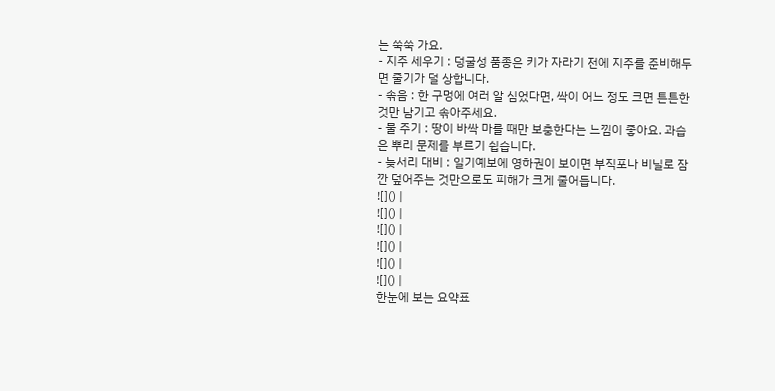는 쑥쑥 가요.
- 지주 세우기 : 덩굴성 품종은 키가 자라기 전에 지주를 준비해두면 줄기가 덜 상합니다.
- 솎음 : 한 구멍에 여러 알 심었다면, 싹이 어느 정도 크면 튼튼한 것만 남기고 솎아주세요.
- 물 주기 : 땅이 바싹 마를 때만 보충한다는 느낌이 좋아요. 과습은 뿌리 문제를 부르기 쉽습니다.
- 늦서리 대비 : 일기예보에 영하권이 보이면 부직포나 비닐로 잠깐 덮어주는 것만으로도 피해가 크게 줄어듭니다.
![]() |
![]() |
![]() |
![]() |
![]() |
![]() |
한눈에 보는 요약표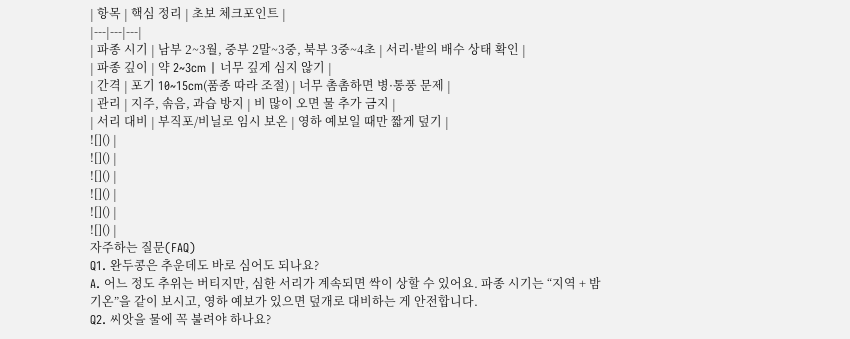| 항목 | 핵심 정리 | 초보 체크포인트 |
|---|---|---|
| 파종 시기 | 남부 2~3월, 중부 2말~3중, 북부 3중~4초 | 서리·밭의 배수 상태 확인 |
| 파종 깊이 | 약 2~3cm | 너무 깊게 심지 않기 |
| 간격 | 포기 10~15cm(품종 따라 조절) | 너무 촘촘하면 병·통풍 문제 |
| 관리 | 지주, 솎음, 과습 방지 | 비 많이 오면 물 추가 금지 |
| 서리 대비 | 부직포/비닐로 임시 보온 | 영하 예보일 때만 짧게 덮기 |
![]() |
![]() |
![]() |
![]() |
![]() |
![]() |
자주하는 질문(FAQ)
Q1. 완두콩은 추운데도 바로 심어도 되나요?
A. 어느 정도 추위는 버티지만, 심한 서리가 계속되면 싹이 상할 수 있어요. 파종 시기는 “지역 + 밤기온”을 같이 보시고, 영하 예보가 있으면 덮개로 대비하는 게 안전합니다.
Q2. 씨앗을 물에 꼭 불려야 하나요?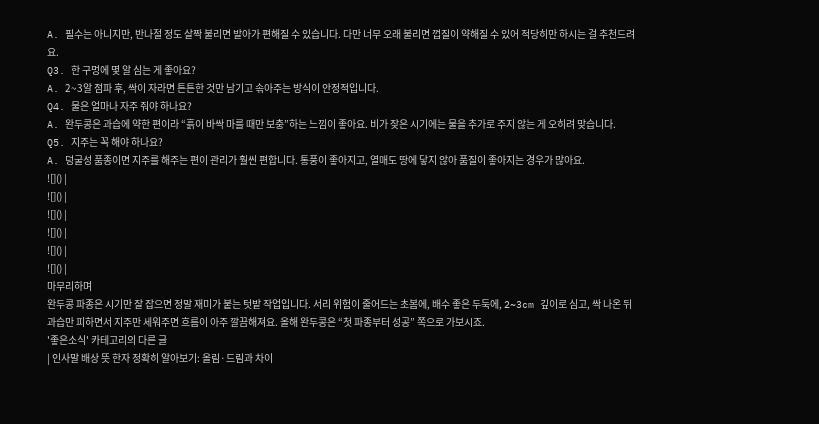A. 필수는 아니지만, 반나절 정도 살짝 불리면 발아가 편해질 수 있습니다. 다만 너무 오래 불리면 껍질이 약해질 수 있어 적당히만 하시는 걸 추천드려요.
Q3. 한 구멍에 몇 알 심는 게 좋아요?
A. 2~3알 점파 후, 싹이 자라면 튼튼한 것만 남기고 솎아주는 방식이 안정적입니다.
Q4. 물은 얼마나 자주 줘야 하나요?
A. 완두콩은 과습에 약한 편이라 “흙이 바싹 마를 때만 보충”하는 느낌이 좋아요. 비가 잦은 시기에는 물을 추가로 주지 않는 게 오히려 맞습니다.
Q5. 지주는 꼭 해야 하나요?
A. 덩굴성 품종이면 지주를 해주는 편이 관리가 훨씬 편합니다. 통풍이 좋아지고, 열매도 땅에 닿지 않아 품질이 좋아지는 경우가 많아요.
![]() |
![]() |
![]() |
![]() |
![]() |
![]() |
마무리하며
완두콩 파종은 시기만 잘 잡으면 정말 재미가 붙는 텃밭 작업입니다. 서리 위험이 줄어드는 초봄에, 배수 좋은 두둑에, 2~3cm 깊이로 심고, 싹 나온 뒤 과습만 피하면서 지주만 세워주면 흐름이 아주 깔끔해져요. 올해 완두콩은 “첫 파종부터 성공” 쪽으로 가보시죠.
'좋은소식' 카테고리의 다른 글
| 인사말 배상 뜻 한자 정확히 알아보기: 올림·드림과 차이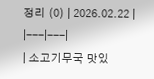정리 (0) | 2026.02.22 |
|---|---|
| 소고기무국 맛있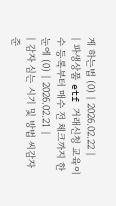게 하는법 (0) | 2026.02.22 |
| 파생상품 etf 거래신청 교육이수 등록부터 매수 전 체크까지 한눈에 (0) | 2026.02.21 |
| 감자 심는 시기 및 방법 씨감자 준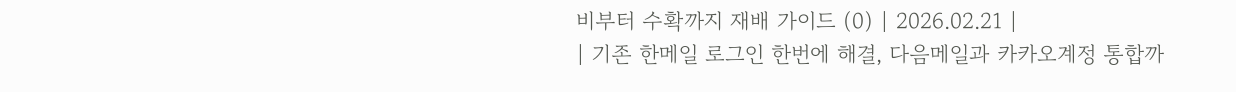비부터 수확까지 재배 가이드 (0) | 2026.02.21 |
| 기존 한메일 로그인 한번에 해결, 다음메일과 카카오계정 통합까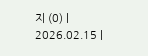지 (0) | 2026.02.15 |